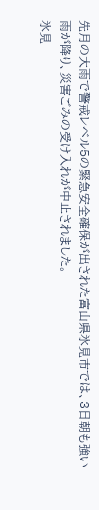先月の大雨で警戒レベル5の緊急安全確保が出された富山県氷見市では、3日朝も強い雨が降り、災害ごみの受け入れが中止されました。
氷見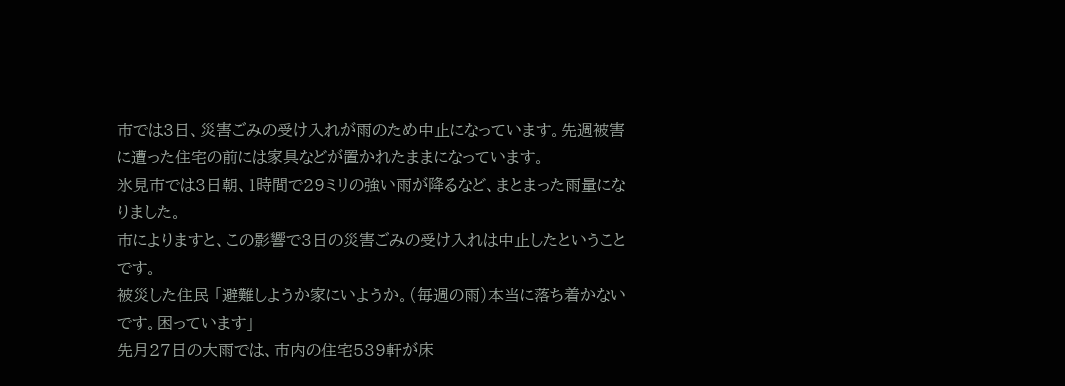市では3日、災害ごみの受け入れが雨のため中止になっています。先週被害に遭った住宅の前には家具などが置かれたままになっています。
氷見市では3日朝、1時間で29ミリの強い雨が降るなど、まとまった雨量になりました。
市によりますと、この影響で3日の災害ごみの受け入れは中止したということです。
被災した住民 「避難しようか家にいようか。(毎週の雨)本当に落ち着かないです。困っています」
先月27日の大雨では、市内の住宅539軒が床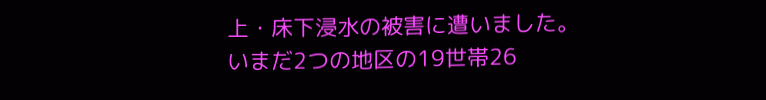上・床下浸水の被害に遭いました。
いまだ2つの地区の19世帯26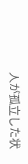人が孤立した状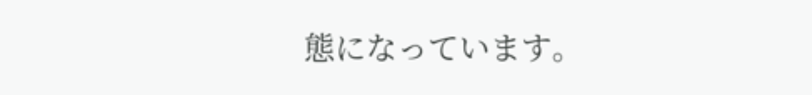態になっています。